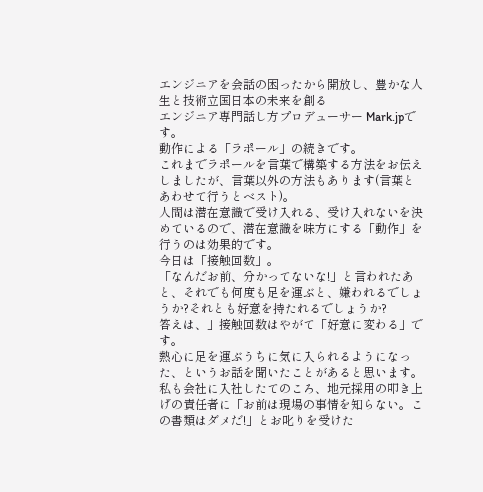エンジニアを会話の困ったから開放し、豊かな人生と技術立国日本の未来を創る
エンジニア専門話し方プロデューサー Mark.jpです。
動作による「ラポール」の続きです。
これまでラポールを言葉で構築する方法をお伝えしましたが、言葉以外の方法もあります(言葉とあわせて行うとベスト)。
人間は潜在意識で受け入れる、受け入れないを決めているので、潜在意識を味方にする「動作」を行うのは効果的です。
今日は「接触回数」。
「なんだお前、分かってないな!」と言われたあと、それでも何度も足を運ぶと、嫌われるでしょうか?それとも好意を持たれるでしょうか?
答えは、」接触回数はやがて「好意に変わる」です。
熱心に足を運ぶうちに気に入られるようになった、というお話を聞いたことがあると思います。
私も会社に入社したてのころ、地元採用の叩き上げの責任者に「お前は現場の事情を知らない。この書類はダメだ!」とお叱りを受けた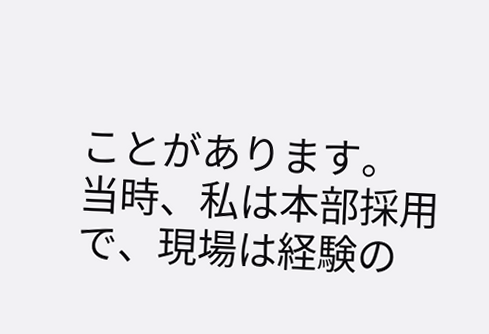ことがあります。
当時、私は本部採用で、現場は経験の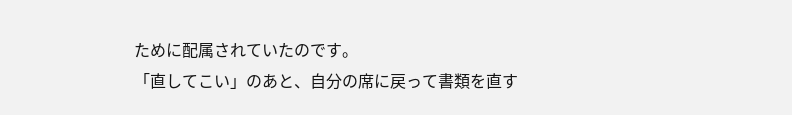ために配属されていたのです。
「直してこい」のあと、自分の席に戻って書類を直す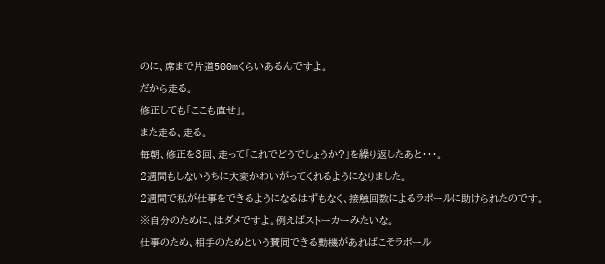のに、席まで片道500mくらいあるんですよ。
だから走る。
修正しても「ここも直せ」。
また走る、走る。
毎朝、修正を3回、走って「これでどうでしょうか?」を繰り返したあと・・・。
2週間もしないうちに大変かわいがってくれるようになりました。
2週間で私が仕事をできるようになるはずもなく、接触回数によるラポールに助けられたのです。
※自分のために、はダメですよ。例えばストーカーみたいな。
仕事のため、相手のためという賛同できる動機があればこそラポール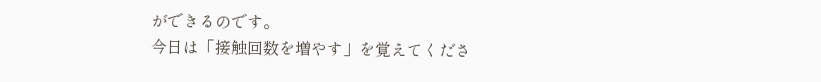ができるのです。
今日は「接触回数を増やす」を覚えてくださ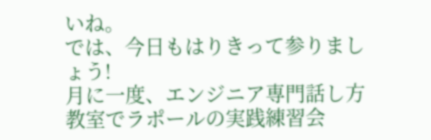いね。
では、今日もはりきって参りましょう!
月に一度、エンジニア専門話し方教室でラポールの実践練習会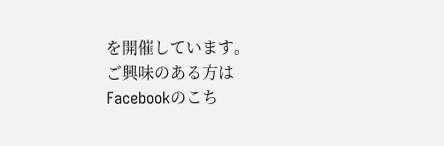を開催しています。
ご興味のある方はFacebookのこち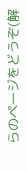らのページをどうぞ(解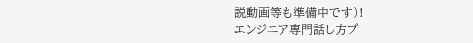説動画等も準備中です)!
エンジニア専門話し方プ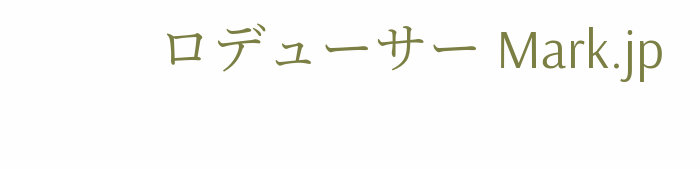ロデューサー Mark.jp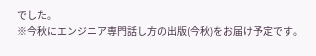でした。
※今秋にエンジニア専門話し方の出版(今秋)をお届け予定です。